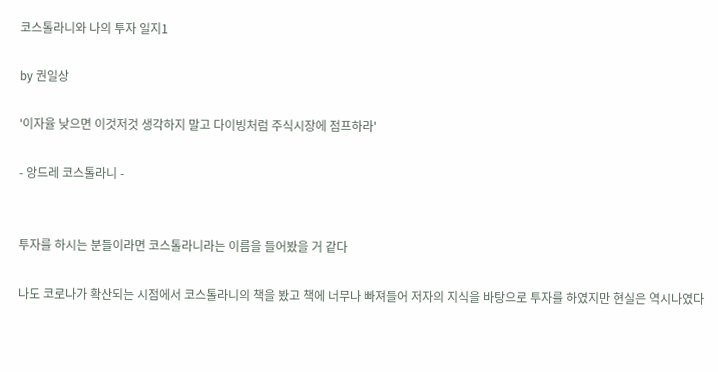코스톨라니와 나의 투자 일지1

by 권일상

'이자율 낮으면 이것저것 생각하지 말고 다이빙처럼 주식시장에 점프하라'

- 앙드레 코스톨라니 -


투자를 하시는 분들이라면 코스톨라니라는 이름을 들어봤을 거 같다

나도 코로나가 확산되는 시점에서 코스톨라니의 책을 봤고 책에 너무나 빠져들어 저자의 지식을 바탕으로 투자를 하였지만 현실은 역시나였다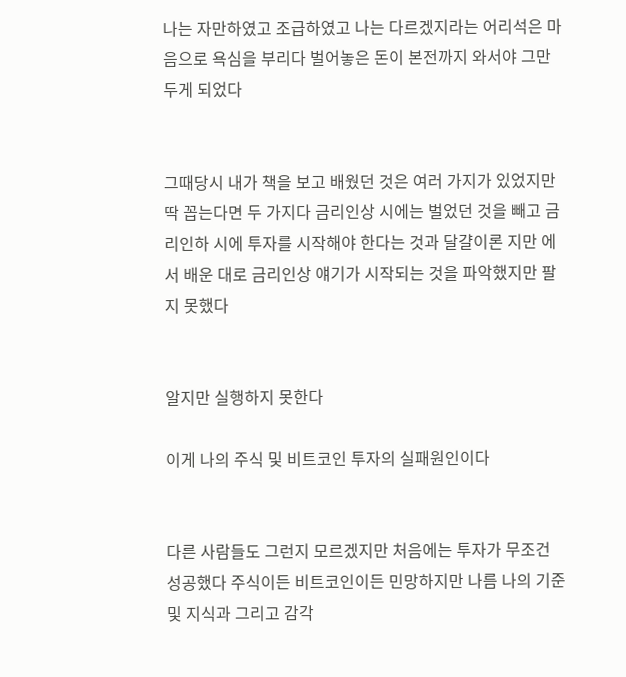나는 자만하였고 조급하였고 나는 다르겠지라는 어리석은 마음으로 욕심을 부리다 벌어놓은 돈이 본전까지 와서야 그만두게 되었다


그때당시 내가 책을 보고 배웠던 것은 여러 가지가 있었지만 딱 꼽는다면 두 가지다 금리인상 시에는 벌었던 것을 빼고 금리인하 시에 투자를 시작해야 한다는 것과 달걀이론 지만 에서 배운 대로 금리인상 얘기가 시작되는 것을 파악했지만 팔지 못했다


알지만 실행하지 못한다

이게 나의 주식 및 비트코인 투자의 실패원인이다


다른 사람들도 그런지 모르겠지만 처음에는 투자가 무조건 성공했다 주식이든 비트코인이든 민망하지만 나름 나의 기준 및 지식과 그리고 감각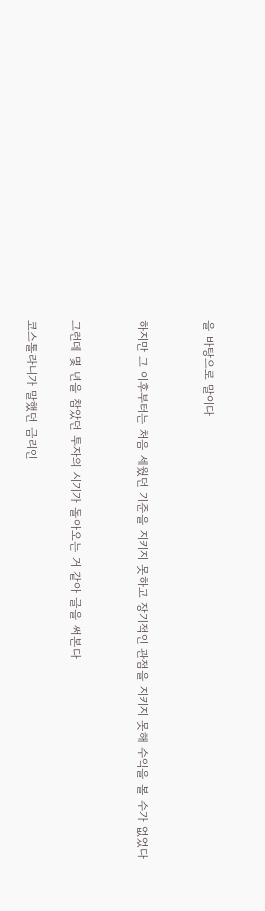을 바탕으로 말이다


하지만 그 이후부터는 처음 세웠던 기준을 지키지 못하고 장기적인 관점을 지키지 못해 수익을 볼 수가 없었다


그런데 몇 년을 참았던 투자의 시기가 돌아오는 거 같아 글을 써본다

코스톨라니가 말했던 금리인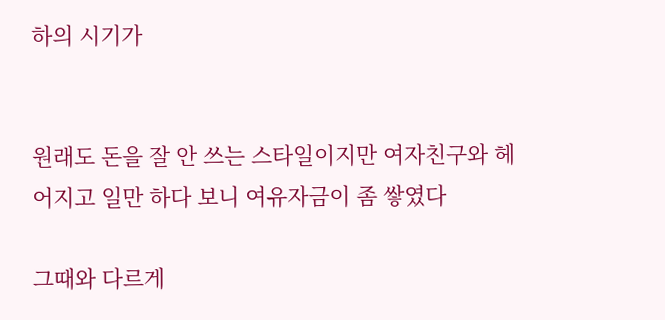하의 시기가


원래도 돈을 잘 안 쓰는 스타일이지만 여자친구와 헤어지고 일만 하다 보니 여유자금이 좀 쌓였다

그때와 다르게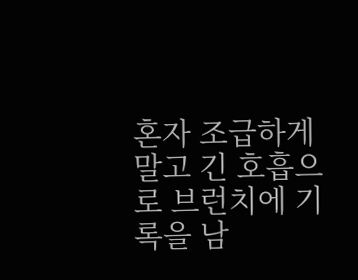혼자 조급하게 말고 긴 호흡으로 브런치에 기록을 남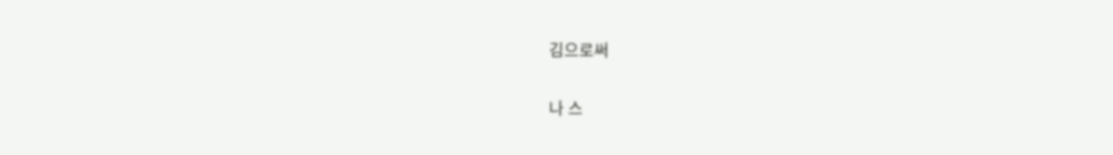김으로써

나 스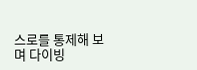스로를 통제해 보며 다이빙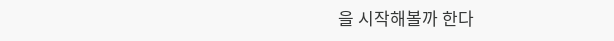을 시작해볼까 한다